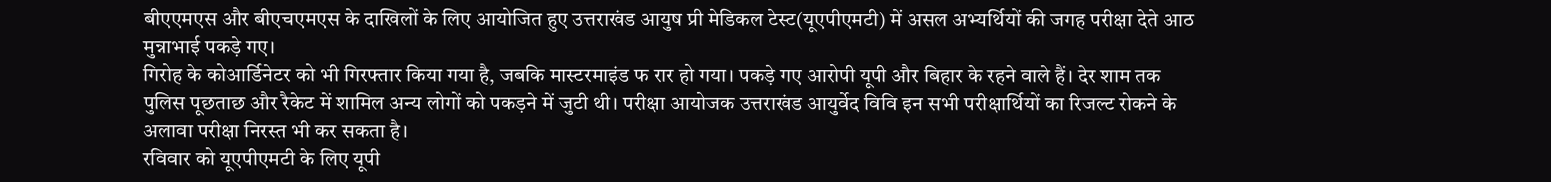बीएएमएस और बीएचएमएस के दाखिलों के लिए आयोजित हुए उत्तराखंड आयुष प्री मेडिकल टेस्ट(यूएपीएमटी) में असल अभ्यर्थियों की जगह परीक्षा देते आठ मुन्नाभाई पकड़े गए।
गिरोह के कोआर्डिनेटर को भी गिरफ्तार किया गया है, जबकि मास्टरमाइंड फ रार हो गया। पकड़े गए आरोपी यूपी और बिहार के रहने वाले हैं। देर शाम तक पुलिस पूछताछ और रैकेट में शामिल अन्य लोगों को पकड़ने में जुटी थी। परीक्षा आयोजक उत्तराखंड आयुर्वेद विवि इन सभी परीक्षार्थियों का रिजल्ट रोकने के अलावा परीक्षा निरस्त भी कर सकता है।
रविवार को यूएपीएमटी के लिए यूपी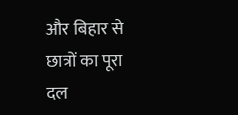और बिहार से छात्रों का पूरा दल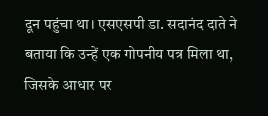दून पहुंचा था। एसएसपी डा. सदानंद दाते ने बताया कि उन्हें एक गोपनीय पत्र मिला था, जिसके आधार पर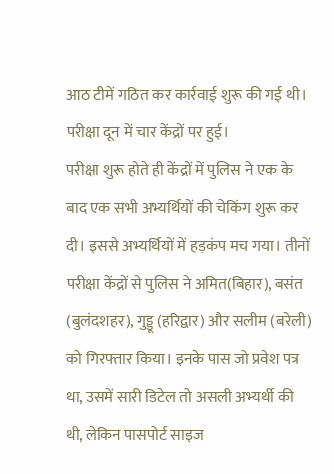आठ टीमें गठित कर कार्रवाई शुरू की गई थी। परीक्षा दून में चार केंद्रों पर हुई।
परीक्षा शुरू होते ही केंद्रों में पुलिस ने एक के बाद एक सभी अभ्यर्थियों की चेकिंग शुरू कर दी। इससे अभ्यर्थियों में हड़कंप मच गया। तीनों परीक्षा केंद्रों से पुलिस ने अमित(बिहार), बसंत (बुलंदशहर), गुड्डू (हरिद्वार) और सलीम (बरेली) को गिरफ्तार किया। इनके पास जो प्रवेश पत्र था, उसमें सारी डिटेल तो असली अभ्यर्थी की थी, लेकिन पासपोर्ट साइज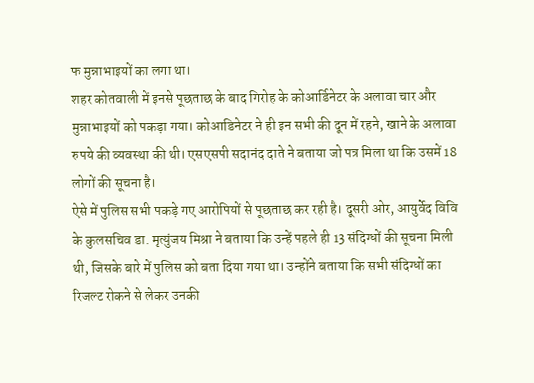फ मुन्नाभाइयों का लगा था।
शहर कोतवाली में इनसे पूछताछ के बाद गिरोह के कोआर्डिनेटर के अलावा चार और मुन्नाभाइयों को पकड़ा गया। कोआडिनेटर ने ही इन सभी की दून में रहने, खाने के अलावा रुपये की व्यवस्था की थी। एसएसपी सदानंद दाते ने बताया जो पत्र मिला था कि उसमें 18 लोगों की सूचना है।
ऐसे में पुलिस सभी पकड़े गए आरोपियों से पूछताछ कर रही है। दूसरी ओर, आयुर्वेद विवि के कुलसचिव डा. मृत्युंजय मिश्रा ने बताया कि उन्हें पहले ही 13 संदिग्धों की सूचना मिली थी, जिसके बारे में पुलिस को बता दिया गया था। उन्होंने बताया कि सभी संदिग्धों का रिजल्ट रोकने से लेकर उनकी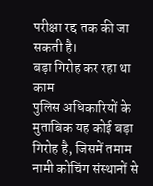परीक्षा रद्द तक की जा सकती है।
बड़ा गिरोह कर रहा था काम
पुलिस अधिकारियों के मुताबिक यह कोई बड़ा गिरोह है, जिसमें तमाम नामी कोचिंग संस्थानों से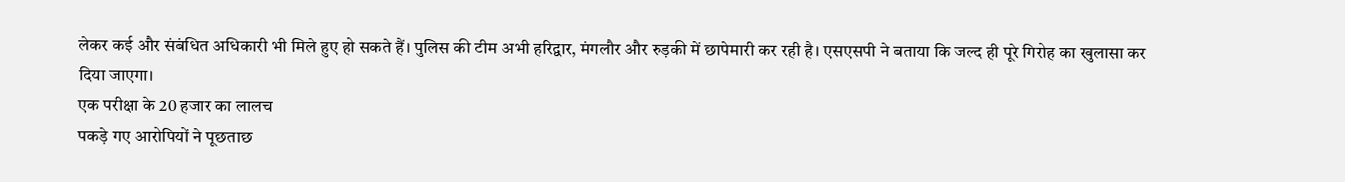लेकर कई और संबंधित अधिकारी भी मिले हुए हो सकते हैं। पुलिस की टीम अभी हरिद्वार, मंगलौर और रुड़की में छापेमारी कर रही है। एसएसपी ने बताया कि जल्द ही पूरे गिरोह का खुलासा कर दिया जाएगा।
एक परीक्षा के 20 हजार का लालच
पकड़े गए आरोपियों ने पूछताछ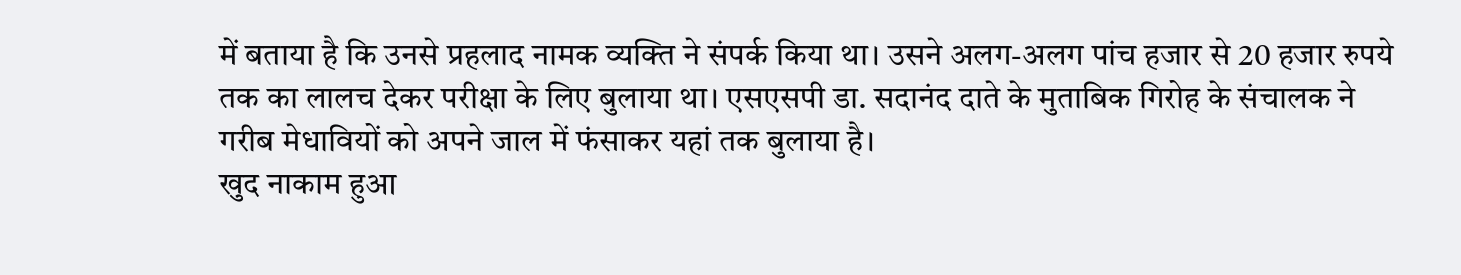में बताया है कि उनसे प्रहलाद नामक व्यक्ति ने संपर्क किया था। उसने अलग-अलग पांच हजार से 20 हजार रुपये तक का लालच देकर परीक्षा के लिए बुलाया था। एसएसपी डा. सदानंद दाते के मुताबिक गिरोह के संचालक ने गरीब मेधावियों को अपने जाल में फंसाकर यहां तक बुलाया है।
खुद नाकाम हुआ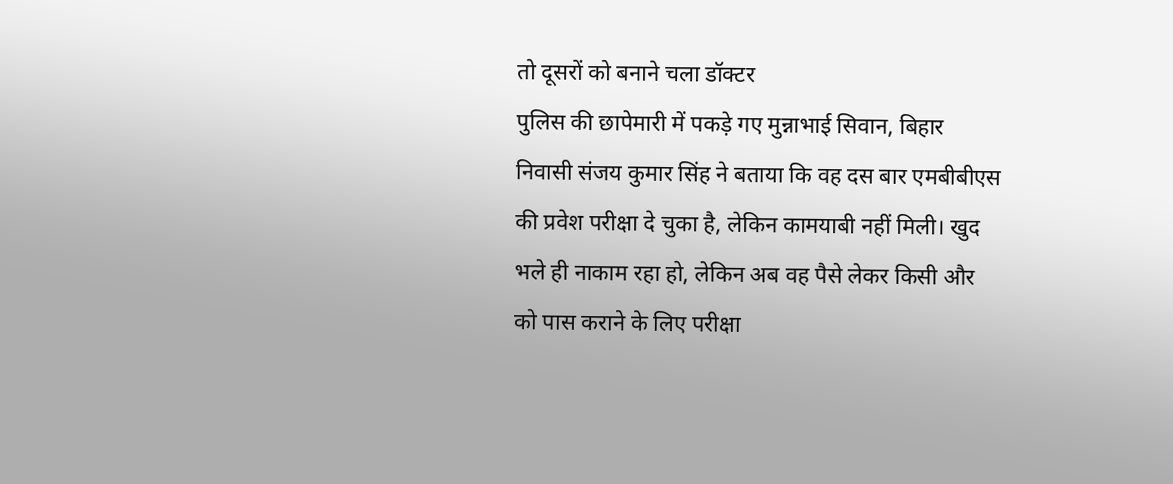तो दूसरों को बनाने चला डॉक्टर
पुलिस की छापेमारी में पकड़े गए मुन्नाभाई सिवान, बिहार निवासी संजय कुमार सिंह ने बताया कि वह दस बार एमबीबीएस की प्रवेश परीक्षा दे चुका है, लेकिन कामयाबी नहीं मिली। खुद भले ही नाकाम रहा हो, लेकिन अब वह पैसे लेकर किसी और को पास कराने के लिए परीक्षा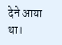देने आया था।